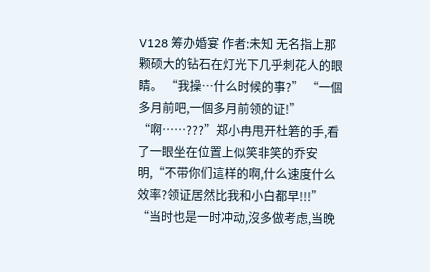V128 筹办婚宴 作者:未知 无名指上那颗硕大的钻石在灯光下几乎刺花人的眼睛。 “我操…什么时候的事?” “一個多月前吧,一個多月前领的证!” “啊……???”郑小冉甩开杜箬的手,看了一眼坐在位置上似笑非笑的乔安明,“不带你们這样的啊,什么速度什么效率?领证居然比我和小白都早!!!” “当时也是一时冲动,沒多做考虑,当晚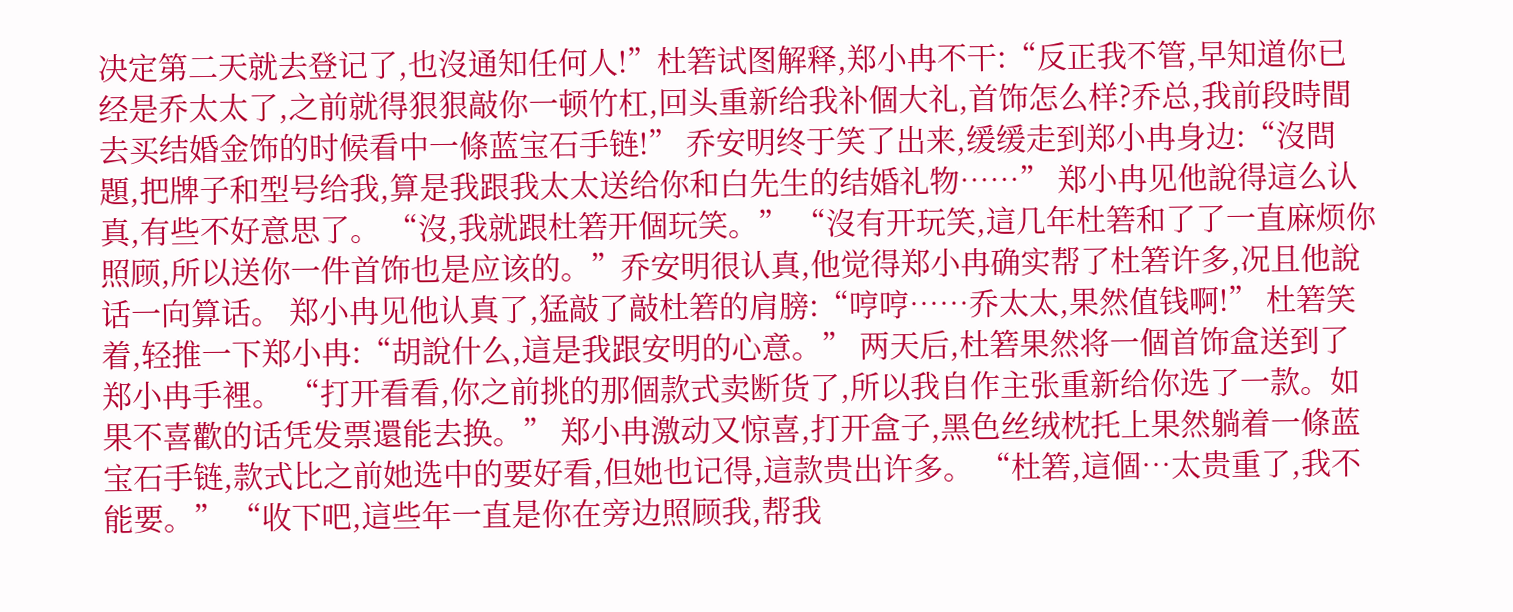决定第二天就去登记了,也沒通知任何人!”杜箬试图解释,郑小冉不干:“反正我不管,早知道你已经是乔太太了,之前就得狠狠敲你一顿竹杠,回头重新给我补個大礼,首饰怎么样?乔总,我前段時間去买结婚金饰的时候看中一條蓝宝石手链!” 乔安明终于笑了出来,缓缓走到郑小冉身边:“沒問題,把牌子和型号给我,算是我跟我太太送给你和白先生的结婚礼物……” 郑小冉见他說得這么认真,有些不好意思了。 “沒,我就跟杜箬开個玩笑。” “沒有开玩笑,這几年杜箬和了了一直麻烦你照顾,所以送你一件首饰也是应该的。”乔安明很认真,他觉得郑小冉确实帮了杜箬许多,况且他說话一向算话。 郑小冉见他认真了,猛敲了敲杜箬的肩膀:“哼哼……乔太太,果然值钱啊!” 杜箬笑着,轻推一下郑小冉:“胡說什么,這是我跟安明的心意。” 两天后,杜箬果然将一個首饰盒送到了郑小冉手裡。 “打开看看,你之前挑的那個款式卖断货了,所以我自作主张重新给你选了一款。如果不喜歡的话凭发票還能去换。” 郑小冉激动又惊喜,打开盒子,黑色丝绒枕托上果然躺着一條蓝宝石手链,款式比之前她选中的要好看,但她也记得,這款贵出许多。 “杜箬,這個…太贵重了,我不能要。” “收下吧,這些年一直是你在旁边照顾我,帮我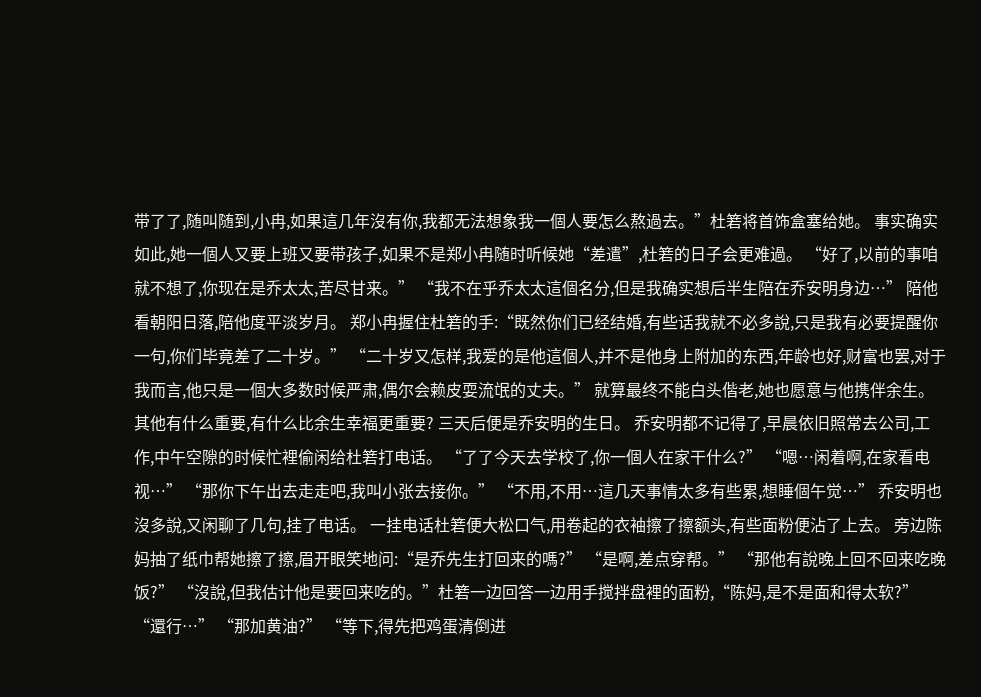带了了,随叫随到,小冉,如果這几年沒有你,我都无法想象我一個人要怎么熬過去。”杜箬将首饰盒塞给她。 事实确实如此,她一個人又要上班又要带孩子,如果不是郑小冉随时听候她“差遣”,杜箬的日子会更难過。 “好了,以前的事咱就不想了,你现在是乔太太,苦尽甘来。” “我不在乎乔太太這個名分,但是我确实想后半生陪在乔安明身边…” 陪他看朝阳日落,陪他度平淡岁月。 郑小冉握住杜箬的手:“既然你们已经结婚,有些话我就不必多說,只是我有必要提醒你一句,你们毕竟差了二十岁。” “二十岁又怎样,我爱的是他這個人,并不是他身上附加的东西,年龄也好,财富也罢,对于我而言,他只是一個大多数时候严肃,偶尔会赖皮耍流氓的丈夫。” 就算最终不能白头偕老,她也愿意与他携伴余生。 其他有什么重要,有什么比余生幸福更重要? 三天后便是乔安明的生日。 乔安明都不记得了,早晨依旧照常去公司,工作,中午空隙的时候忙裡偷闲给杜箬打电话。 “了了今天去学校了,你一個人在家干什么?” “嗯…闲着啊,在家看电视…” “那你下午出去走走吧,我叫小张去接你。” “不用,不用…這几天事情太多有些累,想睡個午觉…” 乔安明也沒多說,又闲聊了几句,挂了电话。 一挂电话杜箬便大松口气,用卷起的衣袖擦了擦额头,有些面粉便沾了上去。 旁边陈妈抽了纸巾帮她擦了擦,眉开眼笑地问:“是乔先生打回来的嗎?” “是啊,差点穿帮。” “那他有說晚上回不回来吃晚饭?” “沒說,但我估计他是要回来吃的。”杜箬一边回答一边用手搅拌盘裡的面粉,“陈妈,是不是面和得太软?” “還行…” “那加黄油?” “等下,得先把鸡蛋清倒进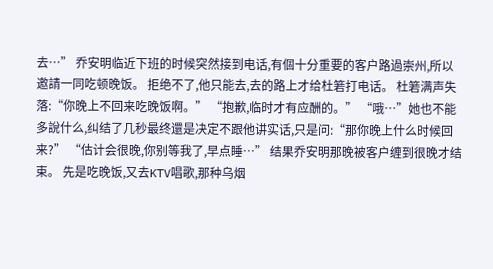去…” 乔安明临近下班的时候突然接到电话,有個十分重要的客户路過崇州,所以邀請一同吃顿晚饭。 拒绝不了,他只能去,去的路上才给杜箬打电话。 杜箬满声失落:“你晚上不回来吃晚饭啊。” “抱歉,临时才有应酬的。” “哦…”她也不能多說什么,纠结了几秒最终還是决定不跟他讲实话,只是问:“那你晚上什么时候回来?” “估计会很晚,你别等我了,早点睡…” 结果乔安明那晚被客户缠到很晚才结束。 先是吃晚饭,又去KTV唱歌,那种乌烟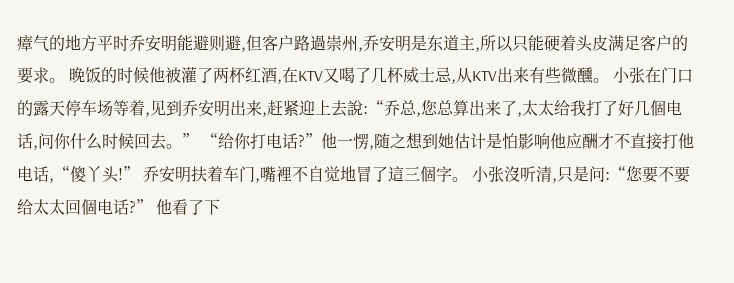瘴气的地方平时乔安明能避则避,但客户路過崇州,乔安明是东道主,所以只能硬着头皮满足客户的要求。 晚饭的时候他被灌了两杯红酒,在KTV又喝了几杯威士忌,从KTV出来有些微醺。 小张在门口的露天停车场等着,见到乔安明出来,赶紧迎上去說:“乔总,您总算出来了,太太给我打了好几個电话,问你什么时候回去。” “给你打电话?”他一愣,随之想到她估计是怕影响他应酬才不直接打他电话,“傻丫头!” 乔安明扶着车门,嘴裡不自觉地冒了這三個字。 小张沒听清,只是问:“您要不要给太太回個电话?” 他看了下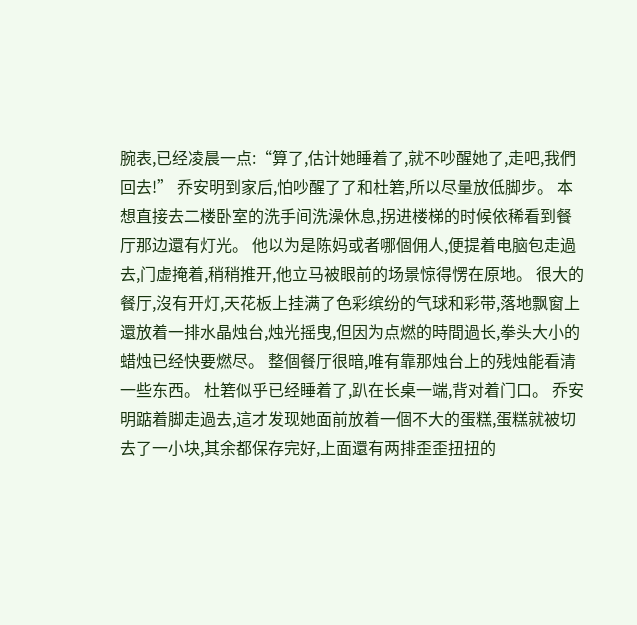腕表,已经凌晨一点:“算了,估计她睡着了,就不吵醒她了,走吧,我們回去!” 乔安明到家后,怕吵醒了了和杜箬,所以尽量放低脚步。 本想直接去二楼卧室的洗手间洗澡休息,拐进楼梯的时候依稀看到餐厅那边還有灯光。 他以为是陈妈或者哪個佣人,便提着电脑包走過去,门虚掩着,稍稍推开,他立马被眼前的场景惊得愣在原地。 很大的餐厅,沒有开灯,天花板上挂满了色彩缤纷的气球和彩带,落地飘窗上還放着一排水晶烛台,烛光摇曳,但因为点燃的時間過长,拳头大小的蜡烛已经快要燃尽。 整個餐厅很暗,唯有靠那烛台上的残烛能看清一些东西。 杜箬似乎已经睡着了,趴在长桌一端,背对着门口。 乔安明踮着脚走過去,這才发现她面前放着一個不大的蛋糕,蛋糕就被切去了一小块,其余都保存完好,上面還有两排歪歪扭扭的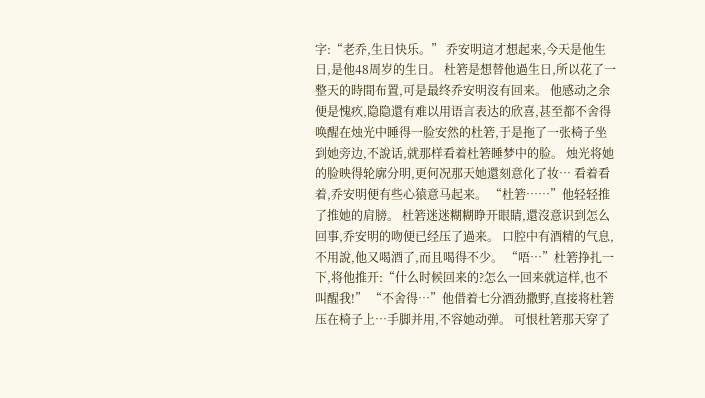字:“老乔,生日快乐。” 乔安明這才想起来,今天是他生日,是他48周岁的生日。 杜箬是想替他過生日,所以花了一整天的時間布置,可是最终乔安明沒有回来。 他感动之余便是愧疚,隐隐還有难以用语言表达的欣喜,甚至都不舍得唤醒在烛光中睡得一脸安然的杜箬,于是拖了一张椅子坐到她旁边,不說话,就那样看着杜箬睡梦中的脸。 烛光将她的脸映得轮廓分明,更何况那天她還刻意化了妆… 看着看着,乔安明便有些心猿意马起来。 “杜箬……”他轻轻推了推她的肩膀。 杜箬迷迷糊糊睁开眼睛,還沒意识到怎么回事,乔安明的吻便已经压了過来。 口腔中有酒精的气息,不用說,他又喝酒了,而且喝得不少。 “唔…”杜箬挣扎一下,将他推开:“什么时候回来的?怎么一回来就這样,也不叫醒我!” “不舍得…”他借着七分酒劲撒野,直接将杜箬压在椅子上…手脚并用,不容她动弹。 可恨杜箬那天穿了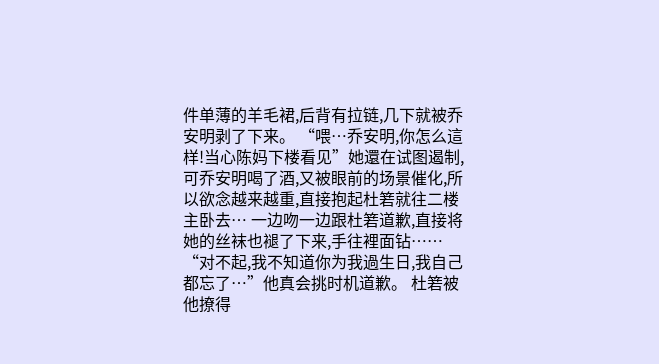件单薄的羊毛裙,后背有拉链,几下就被乔安明剥了下来。 “喂…乔安明,你怎么這样!当心陈妈下楼看见”她還在试图遏制,可乔安明喝了酒,又被眼前的场景催化,所以欲念越来越重,直接抱起杜箬就往二楼主卧去… 一边吻一边跟杜箬道歉,直接将她的丝袜也褪了下来,手往裡面钻…… “对不起,我不知道你为我過生日,我自己都忘了…”他真会挑时机道歉。 杜箬被他撩得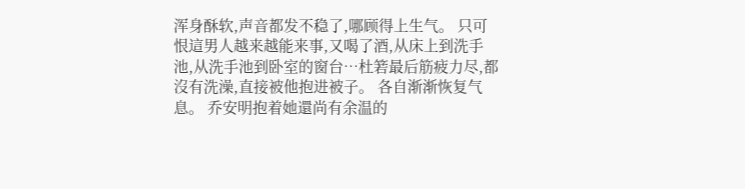浑身酥软,声音都发不稳了,哪顾得上生气。 只可恨這男人越来越能来事,又喝了酒,从床上到洗手池,从洗手池到卧室的窗台…杜箬最后筋疲力尽,都沒有洗澡,直接被他抱进被子。 各自渐渐恢复气息。 乔安明抱着她還尚有余温的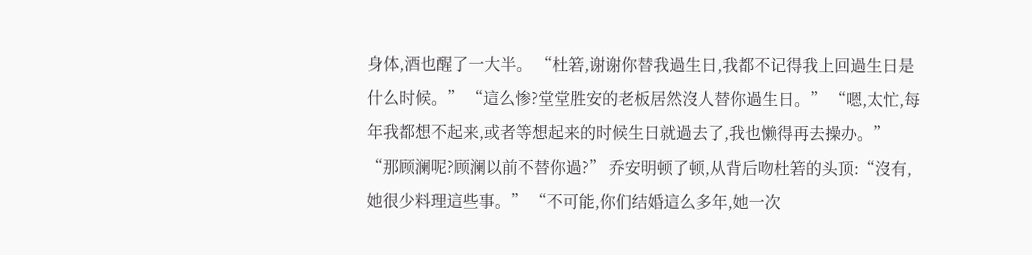身体,酒也醒了一大半。 “杜箬,谢谢你替我過生日,我都不记得我上回過生日是什么时候。” “這么惨?堂堂胜安的老板居然沒人替你過生日。” “嗯,太忙,每年我都想不起来,或者等想起来的时候生日就過去了,我也懒得再去操办。” “那顾澜呢?顾澜以前不替你過?” 乔安明顿了顿,从背后吻杜箬的头顶:“沒有,她很少料理這些事。” “不可能,你们结婚這么多年,她一次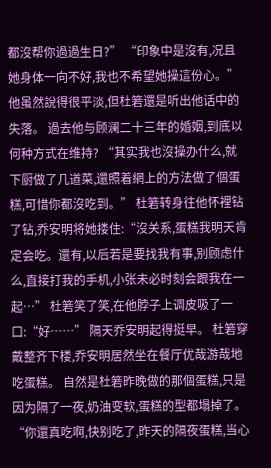都沒帮你過過生日?” “印象中是沒有,况且她身体一向不好,我也不希望她操這份心。” 他虽然說得很平淡,但杜箬還是听出他话中的失落。 過去他与顾澜二十三年的婚姻,到底以何种方式在维持? “其实我也沒操办什么,就下厨做了几道菜,還照着網上的方法做了個蛋糕,可惜你都沒吃到。” 杜箬转身往他怀裡钻了钻,乔安明将她搂住:“沒关系,蛋糕我明天肯定会吃。還有,以后若是要找我有事,别顾虑什么,直接打我的手机,小张未必时刻会跟我在一起…” 杜箬笑了笑,在他脖子上调皮吸了一口:“好……” 隔天乔安明起得挺早。 杜箬穿戴整齐下楼,乔安明居然坐在餐厅优哉游哉地吃蛋糕。 自然是杜箬昨晚做的那個蛋糕,只是因为隔了一夜,奶油变软,蛋糕的型都塌掉了。 “你還真吃啊,快别吃了,昨天的隔夜蛋糕,当心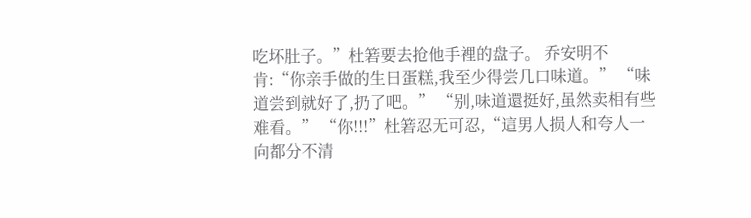吃坏肚子。”杜箬要去抢他手裡的盘子。 乔安明不肯:“你亲手做的生日蛋糕,我至少得尝几口味道。” “味道尝到就好了,扔了吧。” “别,味道還挺好,虽然卖相有些难看。” “你!!!”杜箬忍无可忍,“這男人损人和夸人一向都分不清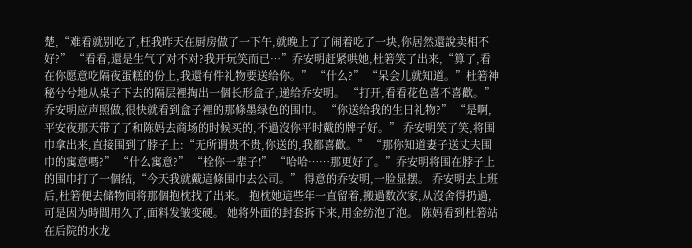楚,“难看就别吃了,枉我昨天在厨房做了一下午,就晚上了了闹着吃了一块,你居然還說卖相不好?” “看看,還是生气了对不对?我开玩笑而已…”乔安明赶紧哄她,杜箬笑了出来,“算了,看在你愿意吃隔夜蛋糕的份上,我還有件礼物要送给你。” “什么?” “呆会儿就知道。”杜箬神秘兮兮地从桌子下去的隔层裡掏出一個长形盒子,递给乔安明。 “打开,看看花色喜不喜歡。” 乔安明应声照做,很快就看到盒子裡的那條墨绿色的围巾。 “你送给我的生日礼物?” “是啊,平安夜那天带了了和陈妈去商场的时候买的,不過沒你平时戴的牌子好。” 乔安明笑了笑,将围巾拿出来,直接围到了脖子上:“无所谓贵不贵,你送的,我都喜歡。” “那你知道妻子送丈夫围巾的寓意嗎?” “什么寓意?” “栓你一辈子!” “哈哈……那更好了。”乔安明将围在脖子上的围巾打了一個结,“今天我就戴這條围巾去公司。” 得意的乔安明,一脸显摆。 乔安明去上班后,杜箬便去储物间将那個抱枕找了出来。 抱枕她這些年一直留着,搬過数次家,从沒舍得扔過,可是因为時間用久了,面料发皱变硬。 她将外面的封套拆下来,用金纺泡了泡。 陈妈看到杜箬站在后院的水龙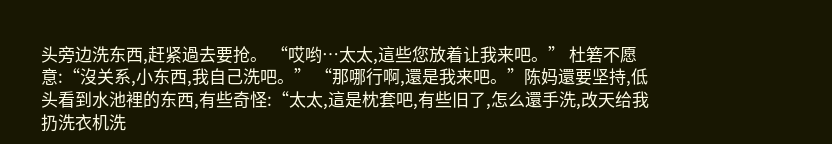头旁边洗东西,赶紧過去要抢。 “哎哟…太太,這些您放着让我来吧。” 杜箬不愿意:“沒关系,小东西,我自己洗吧。” “那哪行啊,還是我来吧。”陈妈還要坚持,低头看到水池裡的东西,有些奇怪:“太太,這是枕套吧,有些旧了,怎么還手洗,改天给我扔洗衣机洗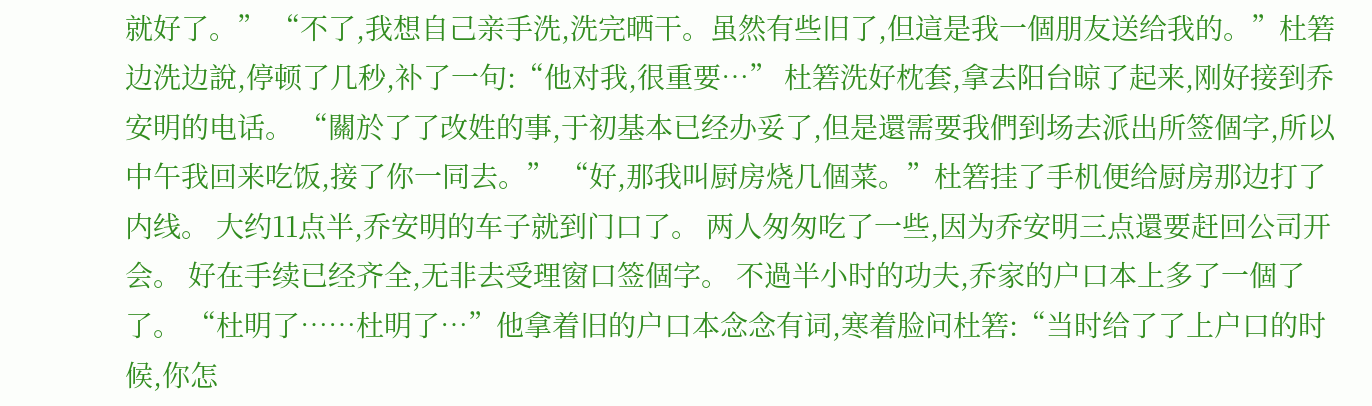就好了。” “不了,我想自己亲手洗,洗完晒干。虽然有些旧了,但這是我一個朋友送给我的。”杜箬边洗边說,停顿了几秒,补了一句:“他对我,很重要…” 杜箬洗好枕套,拿去阳台晾了起来,刚好接到乔安明的电话。 “關於了了改姓的事,于初基本已经办妥了,但是還需要我們到场去派出所签個字,所以中午我回来吃饭,接了你一同去。” “好,那我叫厨房烧几個菜。”杜箬挂了手机便给厨房那边打了内线。 大约11点半,乔安明的车子就到门口了。 两人匆匆吃了一些,因为乔安明三点還要赶回公司开会。 好在手续已经齐全,无非去受理窗口签個字。 不過半小时的功夫,乔家的户口本上多了一個了了。 “杜明了……杜明了…”他拿着旧的户口本念念有词,寒着脸问杜箬:“当时给了了上户口的时候,你怎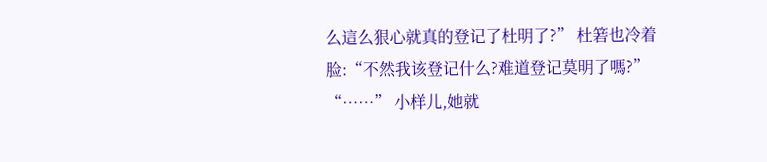么這么狠心就真的登记了杜明了?” 杜箬也冷着脸:“不然我该登记什么?难道登记莫明了嗎?” “……” 小样儿,她就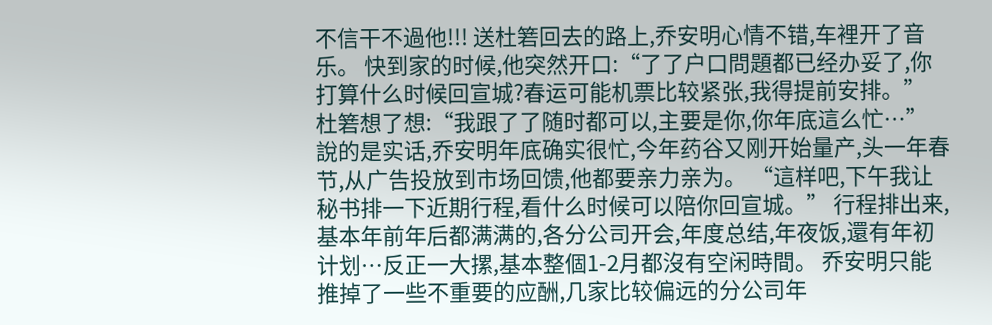不信干不過他!!! 送杜箬回去的路上,乔安明心情不错,车裡开了音乐。 快到家的时候,他突然开口:“了了户口問題都已经办妥了,你打算什么时候回宣城?春运可能机票比较紧张,我得提前安排。” 杜箬想了想:“我跟了了随时都可以,主要是你,你年底這么忙…” 說的是实话,乔安明年底确实很忙,今年药谷又刚开始量产,头一年春节,从广告投放到市场回馈,他都要亲力亲为。 “這样吧,下午我让秘书排一下近期行程,看什么时候可以陪你回宣城。” 行程排出来,基本年前年后都满满的,各分公司开会,年度总结,年夜饭,還有年初计划…反正一大摞,基本整個1-2月都沒有空闲時間。 乔安明只能推掉了一些不重要的应酬,几家比较偏远的分公司年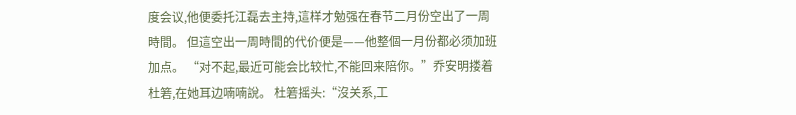度会议,他便委托江磊去主持,這样才勉强在春节二月份空出了一周時間。 但這空出一周時間的代价便是——他整個一月份都必须加班加点。 “对不起,最近可能会比较忙,不能回来陪你。”乔安明搂着杜箬,在她耳边喃喃說。 杜箬摇头:“沒关系,工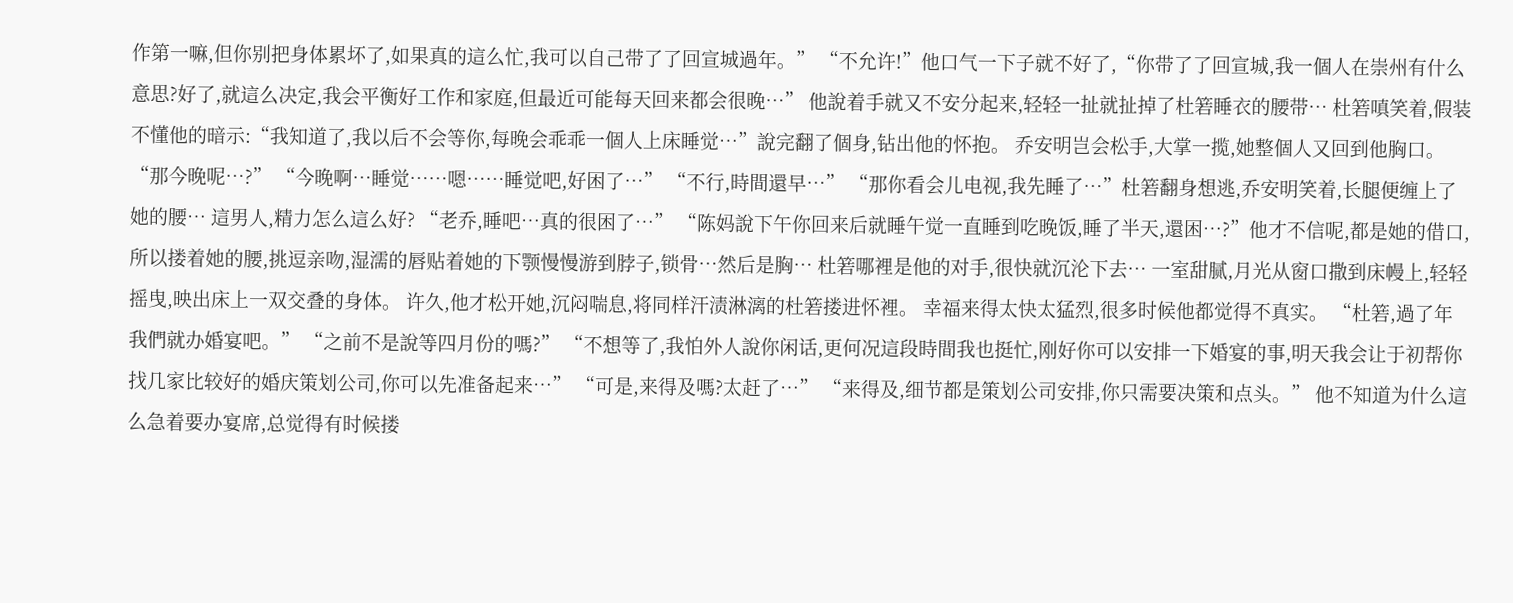作第一嘛,但你别把身体累坏了,如果真的這么忙,我可以自己带了了回宣城過年。” “不允许!”他口气一下子就不好了,“你带了了回宣城,我一個人在崇州有什么意思?好了,就這么决定,我会平衡好工作和家庭,但最近可能每天回来都会很晚…” 他說着手就又不安分起来,轻轻一扯就扯掉了杜箬睡衣的腰带… 杜箬嗔笑着,假装不懂他的暗示:“我知道了,我以后不会等你,每晚会乖乖一個人上床睡觉…”說完翻了個身,钻出他的怀抱。 乔安明岂会松手,大掌一揽,她整個人又回到他胸口。 “那今晚呢…?” “今晚啊…睡觉……嗯……睡觉吧,好困了…” “不行,時間還早…” “那你看会儿电视,我先睡了…”杜箬翻身想逃,乔安明笑着,长腿便缠上了她的腰… 這男人,精力怎么這么好? “老乔,睡吧…真的很困了…” “陈妈說下午你回来后就睡午觉一直睡到吃晚饭,睡了半天,還困…?”他才不信呢,都是她的借口,所以搂着她的腰,挑逗亲吻,湿濡的唇贴着她的下颚慢慢游到脖子,锁骨…然后是胸… 杜箬哪裡是他的对手,很快就沉沦下去… 一室甜腻,月光从窗口撒到床幔上,轻轻摇曳,映出床上一双交叠的身体。 许久,他才松开她,沉闷喘息,将同样汗渍淋漓的杜箬搂进怀裡。 幸福来得太快太猛烈,很多时候他都觉得不真实。 “杜箬,過了年我們就办婚宴吧。” “之前不是說等四月份的嗎?” “不想等了,我怕外人說你闲话,更何况這段時間我也挺忙,刚好你可以安排一下婚宴的事,明天我会让于初帮你找几家比较好的婚庆策划公司,你可以先准备起来…” “可是,来得及嗎?太赶了…” “来得及,细节都是策划公司安排,你只需要决策和点头。” 他不知道为什么這么急着要办宴席,总觉得有时候搂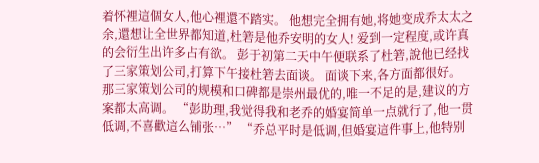着怀裡這個女人,他心裡還不踏实。 他想完全拥有她,将她变成乔太太之余,還想让全世界都知道,杜箬是他乔安明的女人! 爱到一定程度,或许真的会衍生出许多占有欲。 彭于初第二天中午便联系了杜箬,說他已经找了三家策划公司,打算下午接杜箬去面谈。 面谈下来,各方面都很好。 那三家策划公司的规模和口碑都是崇州最优的,唯一不足的是,建议的方案都太高调。 “彭助理,我觉得我和老乔的婚宴简单一点就行了,他一贯低调,不喜歡這么铺张…” “乔总平时是低调,但婚宴這件事上,他特别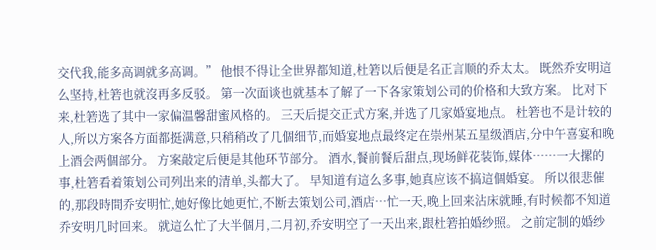交代我,能多高调就多高调。” 他恨不得让全世界都知道,杜箬以后便是名正言顺的乔太太。 既然乔安明這么坚持,杜箬也就沒再多反驳。 第一次面谈也就基本了解了一下各家策划公司的价格和大致方案。 比对下来,杜箬选了其中一家偏温馨甜蜜风格的。 三天后提交正式方案,并选了几家婚宴地点。 杜箬也不是计较的人,所以方案各方面都挺满意,只稍稍改了几個细节,而婚宴地点最终定在崇州某五星级酒店,分中午喜宴和晚上酒会两個部分。 方案敲定后便是其他环节部分。 酒水,餐前餐后甜点,现场鲜花装饰,媒体……一大摞的事,杜箬看着策划公司列出来的清单,头都大了。 早知道有這么多事,她真应该不搞這個婚宴。 所以很悲催的,那段時間乔安明忙,她好像比她更忙,不断去策划公司,酒店…忙一天,晚上回来沾床就睡,有时候都不知道乔安明几时回来。 就這么忙了大半個月,二月初,乔安明空了一天出来,跟杜箬拍婚纱照。 之前定制的婚纱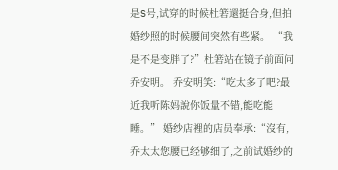是S号,试穿的时候杜箬還挺合身,但拍婚纱照的时候腰间突然有些紧。 “我是不是变胖了?”杜箬站在镜子前面问乔安明。 乔安明笑:“吃太多了吧?最近我听陈妈說你饭量不错,能吃能睡。” 婚纱店裡的店员奉承:“沒有,乔太太您腰已经够细了,之前试婚纱的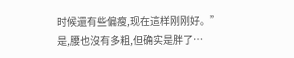时候還有些偏瘦,现在這样刚刚好。” 是,腰也沒有多粗,但确实是胖了…